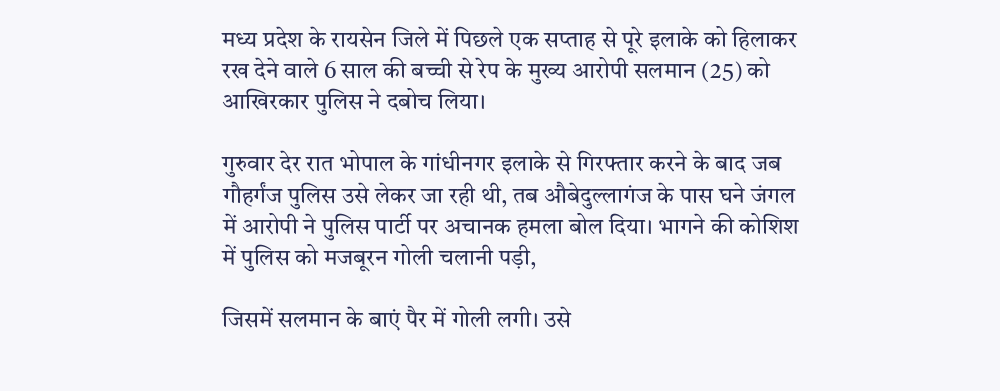मध्य प्रदेश के रायसेन जिले में पिछले एक सप्ताह से पूरे इलाके को हिलाकर रख देने वाले 6 साल की बच्ची से रेप के मुख्य आरोपी सलमान (25) को आखिरकार पुलिस ने दबोच लिया।

गुरुवार देर रात भोपाल के गांधीनगर इलाके से गिरफ्तार करने के बाद जब गौहर्गंज पुलिस उसे लेकर जा रही थी, तब औबेदुल्लागंज के पास घने जंगल में आरोपी ने पुलिस पार्टी पर अचानक हमला बोल दिया। भागने की कोशिश में पुलिस को मजबूरन गोली चलानी पड़ी,

जिसमें सलमान के बाएं पैर में गोली लगी। उसे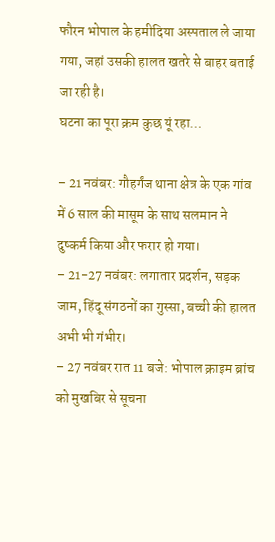फौरन भोपाल के हमीदिया अस्पताल ले जाया गया, जहां उसकी हालत खतरे से बाहर बताई जा रही है।
घटना का पूरा क्रम कुछ यूं रहा…

– 21 नवंबर: गौहर्गंज थाना क्षेत्र के एक गांव में 6 साल की मासूम के साथ सलमान ने दुष्कर्म किया और फरार हो गया।
– 21-27 नवंबर: लगातार प्रदर्शन, सड़क जाम, हिंदू संगठनों का गुस्सा, बच्ची की हालत अभी भी गंभीर।
– 27 नवंबर रात 11 बजे: भोपाल क्राइम ब्रांच को मुखबिर से सूचना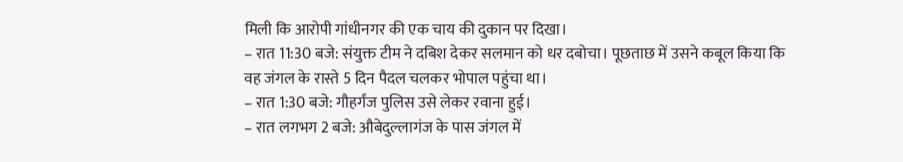मिली कि आरोपी गांधीनगर की एक चाय की दुकान पर दिखा।
– रात 11:30 बजे: संयुक्त टीम ने दबिश देकर सलमान को धर दबोचा। पूछताछ में उसने कबूल किया कि वह जंगल के रास्ते 5 दिन पैदल चलकर भोपाल पहुंचा था।
– रात 1:30 बजे: गौहर्गंज पुलिस उसे लेकर रवाना हुई।
– रात लगभग 2 बजे: औबेदुल्लागंज के पास जंगल में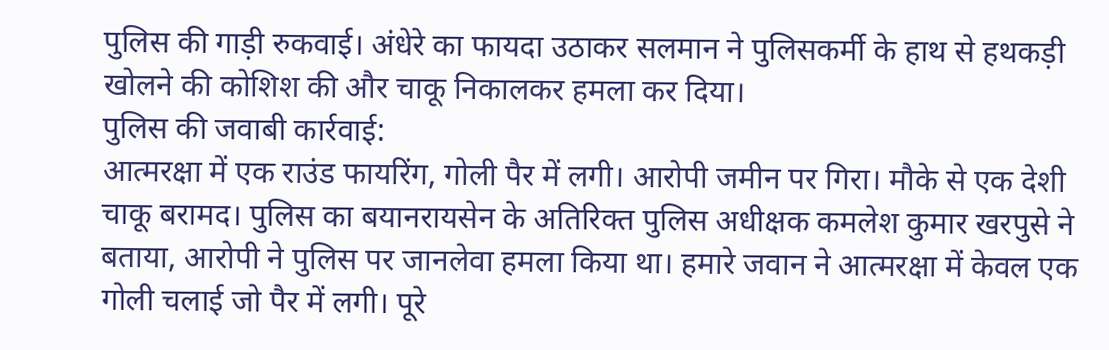पुलिस की गाड़ी रुकवाई। अंधेरे का फायदा उठाकर सलमान ने पुलिसकर्मी के हाथ से हथकड़ी खोलने की कोशिश की और चाकू निकालकर हमला कर दिया।
पुलिस की जवाबी कार्रवाई:
आत्मरक्षा में एक राउंड फायरिंग, गोली पैर में लगी। आरोपी जमीन पर गिरा। मौके से एक देशी चाकू बरामद। पुलिस का बयानरायसेन के अतिरिक्त पुलिस अधीक्षक कमलेश कुमार खरपुसे ने बताया, आरोपी ने पुलिस पर जानलेवा हमला किया था। हमारे जवान ने आत्मरक्षा में केवल एक गोली चलाई जो पैर में लगी। पूरे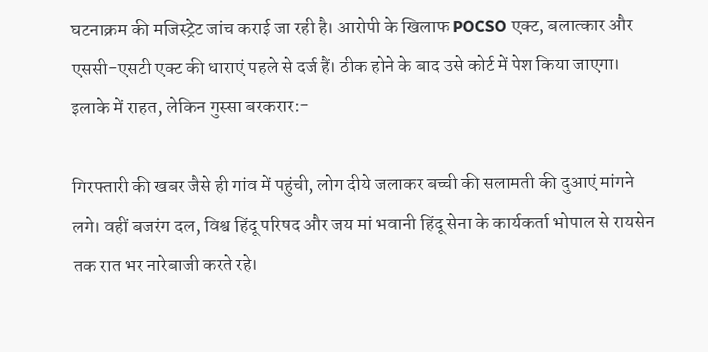घटनाक्रम की मजिस्ट्रेट जांच कराई जा रही है। आरोपी के खिलाफ POCSO एक्ट, बलात्कार और एससी-एसटी एक्ट की धाराएं पहले से दर्ज हैं। ठीक होने के बाद उसे कोर्ट में पेश किया जाएगा।
इलाके में राहत, लेकिन गुस्सा बरकरार:-

गिरफ्तारी की खबर जैसे ही गांव में पहुंची, लोग दीये जलाकर बच्ची की सलामती की दुआएं मांगने लगे। वहीं बजरंग दल, विश्व हिंदू परिषद और जय मां भवानी हिंदू सेना के कार्यकर्ता भोपाल से रायसेन तक रात भर नारेबाजी करते रहे।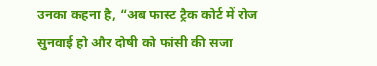उनका कहना है, “अब फास्ट ट्रैक कोर्ट में रोज सुनवाई हो और दोषी को फांसी की सजा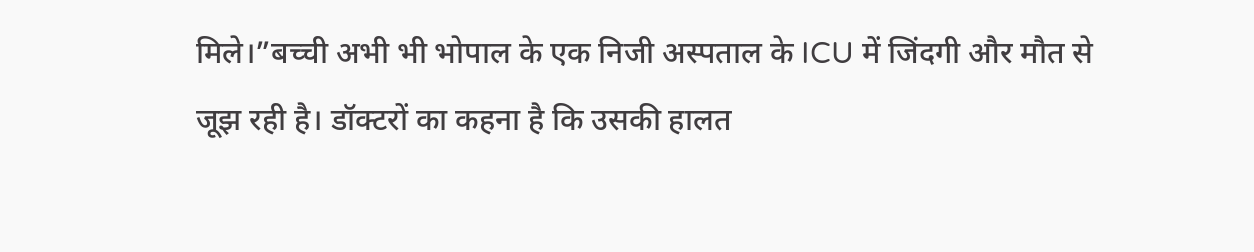मिले।”बच्ची अभी भी भोपाल के एक निजी अस्पताल के ICU में जिंदगी और मौत से जूझ रही है। डॉक्टरों का कहना है कि उसकी हालत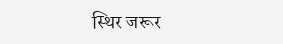स्थिर जरूर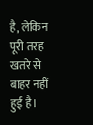है, लेकिन पूरी तरह खतरे से बाहर नहीं हुई है।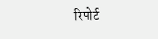रिपोर्ट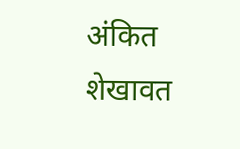अंकित शेखावत